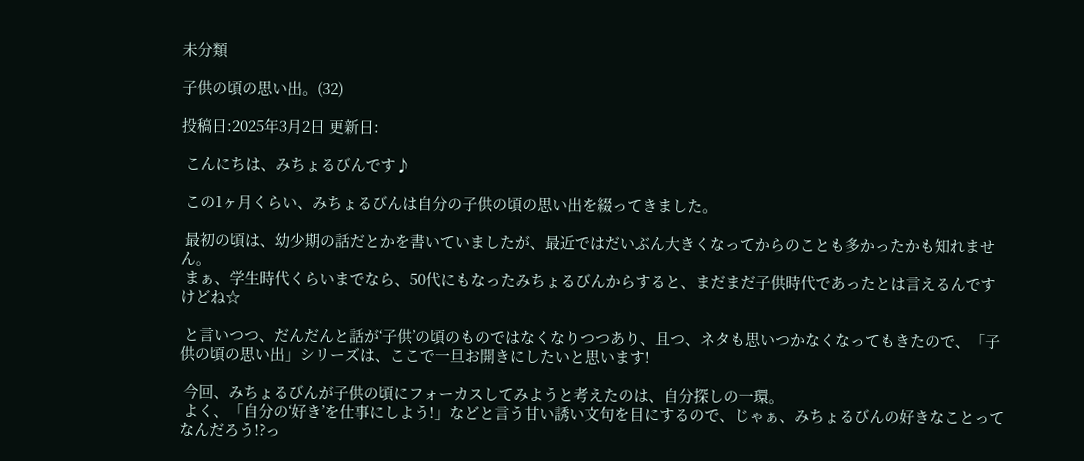未分類

子供の頃の思い出。(32)

投稿日:2025年3月2日 更新日:

 こんにちは、みちょるびんです♪

 この1ヶ月くらい、みちょるびんは自分の子供の頃の思い出を綴ってきました。

 最初の頃は、幼少期の話だとかを書いていましたが、最近ではだいぶん大きくなってからのことも多かったかも知れません。
 まぁ、学生時代くらいまでなら、50代にもなったみちょるびんからすると、まだまだ子供時代であったとは言えるんですけどね☆

 と言いつつ、だんだんと話が‘子供’の頃のものではなくなりつつあり、且つ、ネタも思いつかなくなってもきたので、「子供の頃の思い出」シリーズは、ここで一旦お開きにしたいと思います!

 今回、みちょるびんが子供の頃にフォーカスしてみようと考えたのは、自分探しの一環。
 よく、「自分の‘好き’を仕事にしよう!」などと言う甘い誘い文句を目にするので、じゃぁ、みちょるびんの好きなことってなんだろう!?っ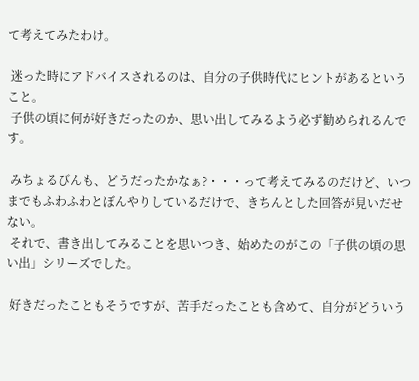て考えてみたわけ。

 迷った時にアドバイスされるのは、自分の子供時代にヒントがあるということ。
 子供の頃に何が好きだったのか、思い出してみるよう必ず勧められるんです。

 みちょるびんも、どうだったかなぁ?・・・って考えてみるのだけど、いつまでもふわふわとぼんやりしているだけで、きちんとした回答が見いだせない。
 それで、書き出してみることを思いつき、始めたのがこの「子供の頃の思い出」シリーズでした。

 好きだったこともそうですが、苦手だったことも含めて、自分がどういう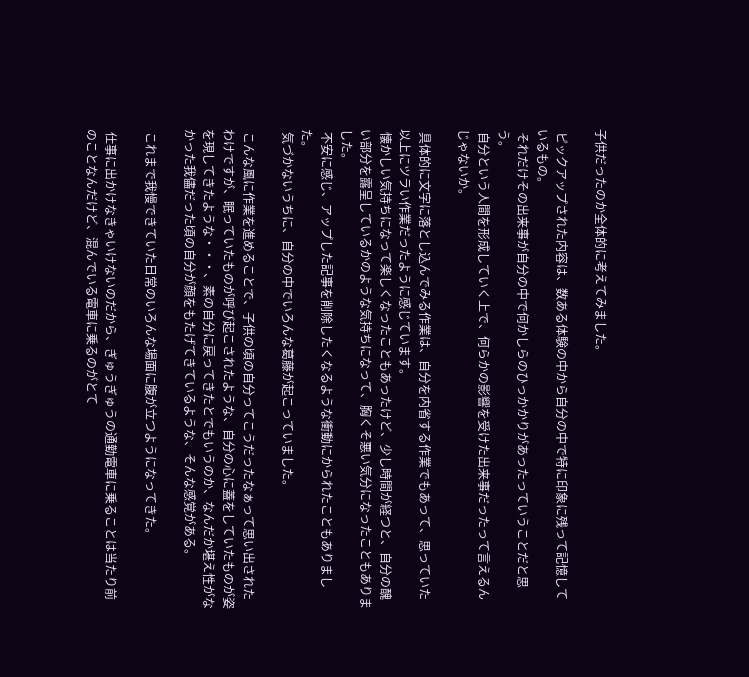子供だったのか全体的に考えてみました。

 ピックアップされた内容は、数ある体験の中から自分の中で特に印象に残って記憶しているもの。
 それだけその出来事が自分の中で何かしらのひっかかりがあったっていうことだと思う。
 自分という人間を形成していく上で、何らかの影響を受けた出来事だったって言えるんじゃないか。

 具体的に文字に落とし込んでみる作業は、自分を内省する作業でもあって、思っていた以上にツラい作業だったように感じています。
 懐かしい気持ちになって楽しくなったこともあったけど、少し時間が経つと、自分の醜い部分を露呈しているかのような気持ちになって、胸くそ悪い気分になったこともありました。
 不安に感じ、アップした記事を削除したくなるような衝動にかられたこともありました。
 気づかないうちに、自分の中でいろんな葛藤が起こっていました。

 こんな風に作業を進めることで、子供の頃の自分ってこうだったなぁって思い出されたわけですが、眠っていたものが呼び起こされたような、自分の心に蓋をしていたものが姿を現してきたような・・・、素の自分に戻ってきたとでもいうのか、なんだか堪え性がなかった我儘だった頃の自分が顔をもたげてきているような、そんな感覚がある。

 これまで我慢できていた日常のいろんな場面に腹が立つようになってきた。

 仕事に出かけなきゃいけないのだから、ぎゅうぎゅうの通勤電車に乗ることは当たり前のことなんだけど、混んでいる電車に乗るのがとて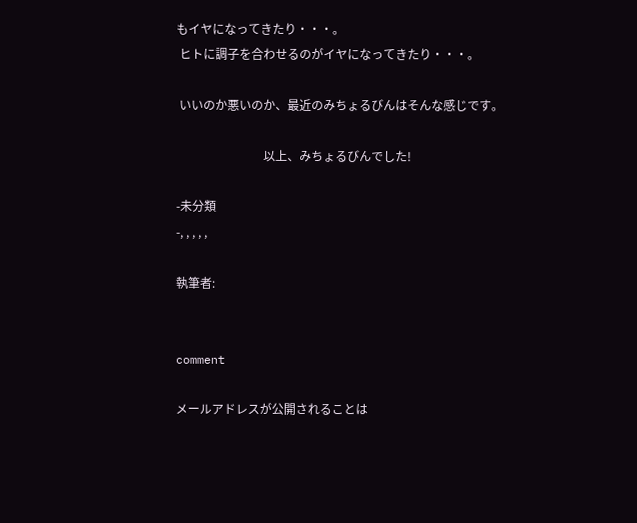もイヤになってきたり・・・。
 ヒトに調子を合わせるのがイヤになってきたり・・・。

 いいのか悪いのか、最近のみちょるびんはそんな感じです。

                             以上、みちょるびんでした!

-未分類
-, , , , ,

執筆者:


comment

メールアドレスが公開されることは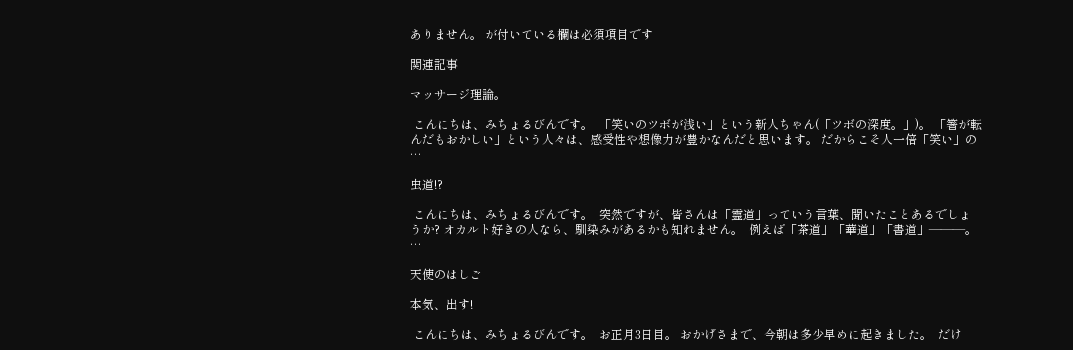ありません。 が付いている欄は必須項目です

関連記事

マッサージ理論。

 こんにちは、みちょるびんです。  「笑いのツボが浅い」という新人ちゃん(「ツボの深度。」)。 「箸が転んだもおかしい」という人々は、感受性や想像力が豊かなんだと思います。 だからこそ人一倍「笑い」の …

虫道!?

 こんにちは、みちょるびんです。  突然ですが、皆さんは「霊道」っていう言葉、聞いたことあるでしょうか? オカルト好きの人なら、馴染みがあるかも知れません。  例えば「茶道」「華道」「書道」―――。  …

天使のはしご

本気、出す!

 こんにちは、みちょるびんです。  お正月3日目。 おかげさまで、今朝は多少早めに起きました。  だけ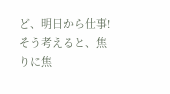ど、明日から仕事! そう考えると、焦りに焦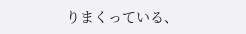りまくっている、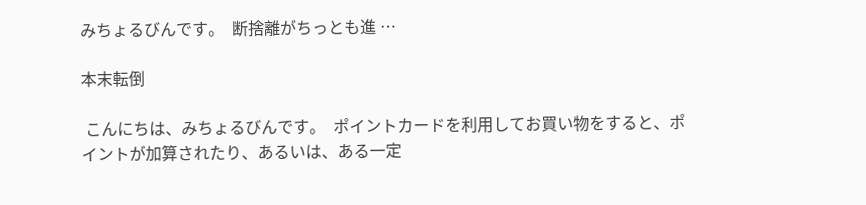みちょるびんです。  断捨離がちっとも進 …

本末転倒

 こんにちは、みちょるびんです。  ポイントカードを利用してお買い物をすると、ポイントが加算されたり、あるいは、ある一定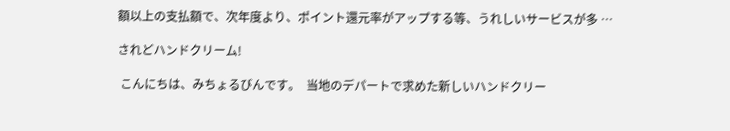額以上の支払額で、次年度より、ポイント還元率がアップする等、うれしいサービスが多 …

されどハンドクリーム!

 こんにちは、みちょるびんです。  当地のデパートで求めた新しいハンドクリー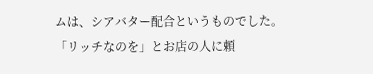ムは、シアバター配合というものでした。  「リッチなのを」とお店の人に頼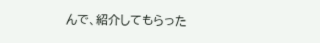んで、紹介してもらった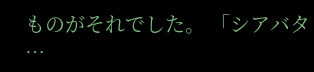ものがそれでした。 「シアバタ …